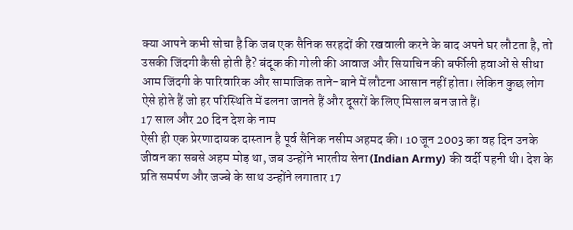क्या आपने कभी सोचा है कि जब एक सैनिक सरहदों की रखवाली करने के बाद अपने घर लौटता है, तो उसकी जिंदगी कैसी होती है? बंदूक की गोली की आवाज और सियाचिन की बर्फीली हवाओं से सीधा आम जिंदगी के पारिवारिक और सामाजिक ताने-बाने में लौटना आसान नहीं होता। लेकिन कुछ लोग ऐसे होते हैं जो हर परिस्थिति में ढलना जानते हैं और दूसरों के लिए मिसाल बन जाते हैं।
17 साल और 20 दिन देश के नाम
ऐसी ही एक प्रेरणादायक दास्तान है पूर्व सैनिक नसीम अहमद की। 10 जून 2003 का वह दिन उनके जीवन का सबसे अहम मोड़ था, जब उन्होंने भारतीय सेना (Indian Army) की वर्दी पहनी थी। देश के प्रति समर्पण और जज्बे के साथ उन्होंने लगातार 17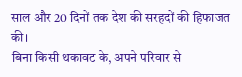साल और 20 दिनों तक देश की सरहदों की हिफाजत की।
बिना किसी थकावट के, अपने परिवार से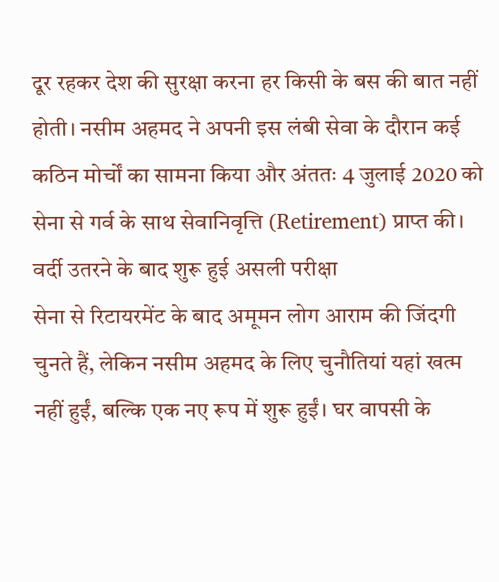दूर रहकर देश की सुरक्षा करना हर किसी के बस की बात नहीं होती। नसीम अहमद ने अपनी इस लंबी सेवा के दौरान कई कठिन मोर्चों का सामना किया और अंततः 4 जुलाई 2020 को सेना से गर्व के साथ सेवानिवृत्ति (Retirement) प्राप्त की।
वर्दी उतरने के बाद शुरू हुई असली परीक्षा
सेना से रिटायरमेंट के बाद अमूमन लोग आराम की जिंदगी चुनते हैं, लेकिन नसीम अहमद के लिए चुनौतियां यहां खत्म नहीं हुईं, बल्कि एक नए रूप में शुरू हुईं। घर वापसी के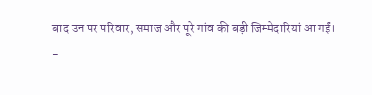बाद उन पर परिवार, समाज और पूरे गांव की बड़ी जिम्मेदारियां आ गईं।
-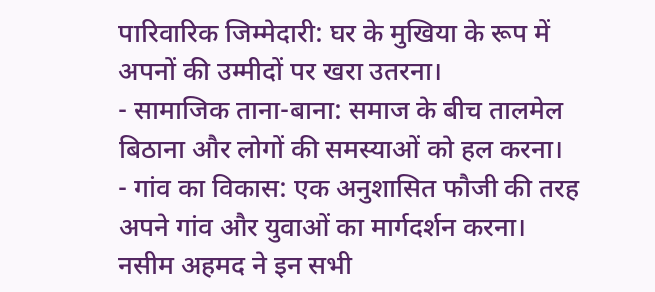पारिवारिक जिम्मेदारी: घर के मुखिया के रूप में अपनों की उम्मीदों पर खरा उतरना।
- सामाजिक ताना-बाना: समाज के बीच तालमेल बिठाना और लोगों की समस्याओं को हल करना।
- गांव का विकास: एक अनुशासित फौजी की तरह अपने गांव और युवाओं का मार्गदर्शन करना।
नसीम अहमद ने इन सभी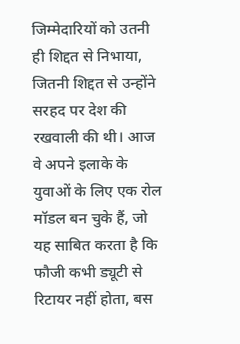जिम्मेदारियों को उतनी ही शिद्दत से निभाया, जितनी शिद्दत से उन्होंने सरहद पर देश की रखवाली की थी। आज वे अपने इलाके के युवाओं के लिए एक रोल मॉडल बन चुके हैं, जो यह साबित करता है कि फौजी कभी ड्यूटी से रिटायर नहीं होता, बस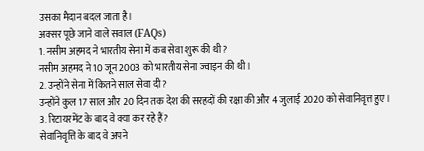उसका मैदान बदल जाता है।
अक्सर पूछे जाने वाले सवाल (FAQs)
1. नसीम अहमद ने भारतीय सेना में कब सेवा शुरू की थी?
नसीम अहमद ने 10 जून 2003 को भारतीय सेना ज्वाइन की थी।
2. उन्होंने सेना में कितने साल सेवा दी?
उन्होंने कुल 17 साल और 20 दिन तक देश की सरहदों की रक्षा की और 4 जुलाई 2020 को सेवानिवृत्त हुए।
3. रिटायरमेंट के बाद वे क्या कर रहे हैं?
सेवानिवृत्ति के बाद वे अपने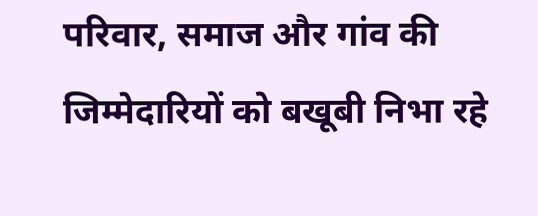परिवार, समाज और गांव की जिम्मेदारियों को बखूबी निभा रहे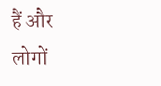हैं और लोगों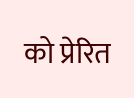को प्रेरित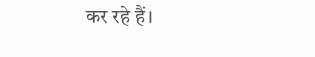कर रहे हैं।